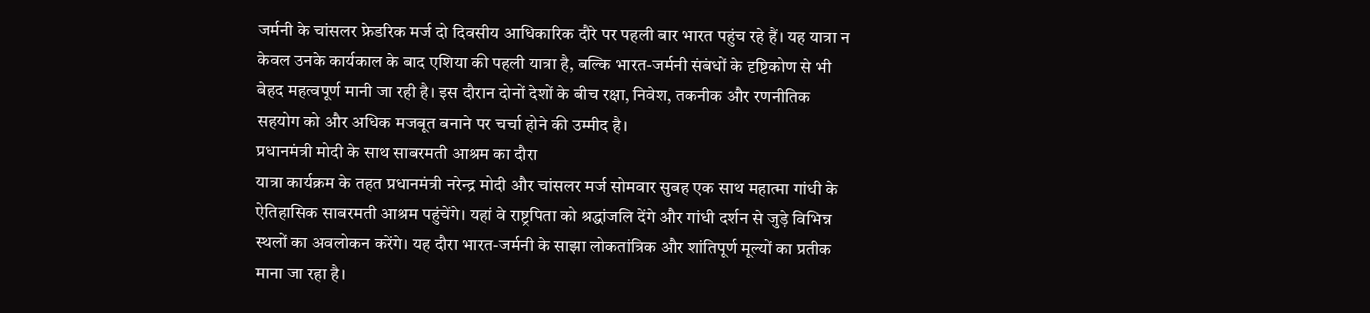जर्मनी के चांसलर फ्रेडरिक मर्ज दो दिवसीय आधिकारिक दौरे पर पहली बार भारत पहुंच रहे हैं। यह यात्रा न केवल उनके कार्यकाल के बाद एशिया की पहली यात्रा है, बल्कि भारत-जर्मनी संबंधों के दृष्टिकोण से भी बेहद महत्वपूर्ण मानी जा रही है। इस दौरान दोनों देशों के बीच रक्षा, निवेश, तकनीक और रणनीतिक सहयोग को और अधिक मजबूत बनाने पर चर्चा होने की उम्मीद है।
प्रधानमंत्री मोदी के साथ साबरमती आश्रम का दौरा
यात्रा कार्यक्रम के तहत प्रधानमंत्री नरेन्द्र मोदी और चांसलर मर्ज सोमवार सुबह एक साथ महात्मा गांधी के ऐतिहासिक साबरमती आश्रम पहुंचेंगे। यहां वे राष्ट्रपिता को श्रद्धांजलि देंगे और गांधी दर्शन से जुड़े विभिन्न स्थलों का अवलोकन करेंगे। यह दौरा भारत-जर्मनी के साझा लोकतांत्रिक और शांतिपूर्ण मूल्यों का प्रतीक माना जा रहा है।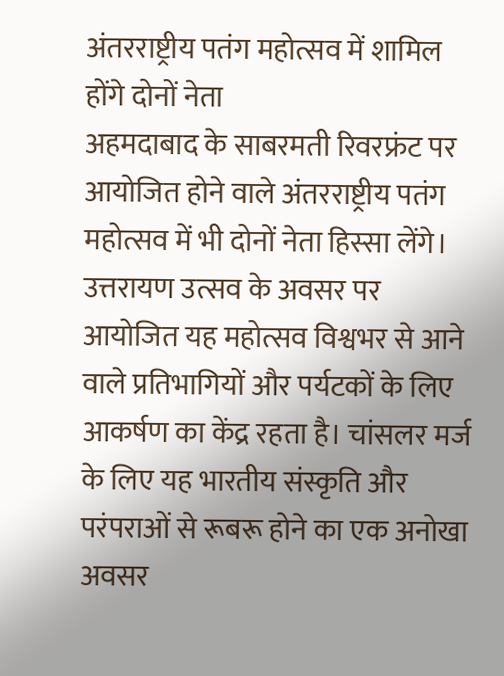अंतरराष्ट्रीय पतंग महोत्सव में शामिल होंगे दोनों नेता
अहमदाबाद के साबरमती रिवरफ्रंट पर आयोजित होने वाले अंतरराष्ट्रीय पतंग महोत्सव में भी दोनों नेता हिस्सा लेंगे। उत्तरायण उत्सव के अवसर पर आयोजित यह महोत्सव विश्वभर से आने वाले प्रतिभागियों और पर्यटकों के लिए आकर्षण का केंद्र रहता है। चांसलर मर्ज के लिए यह भारतीय संस्कृति और परंपराओं से रूबरू होने का एक अनोखा अवसर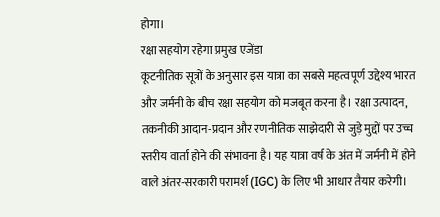होगा।
रक्षा सहयोग रहेगा प्रमुख एजेंडा
कूटनीतिक सूत्रों के अनुसार इस यात्रा का सबसे महत्वपूर्ण उद्देश्य भारत और जर्मनी के बीच रक्षा सहयोग को मजबूत करना है। रक्षा उत्पादन, तकनीकी आदान-प्रदान और रणनीतिक साझेदारी से जुड़े मुद्दों पर उच्च स्तरीय वार्ता होने की संभावना है। यह यात्रा वर्ष के अंत में जर्मनी में होने वाले अंतर-सरकारी परामर्श (IGC) के लिए भी आधार तैयार करेगी।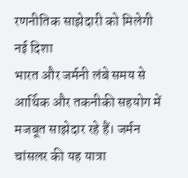रणनीतिक साझेदारी को मिलेगी नई दिशा
भारत और जर्मनी लंबे समय से आर्थिक और तकनीकी सहयोग में मजबूत साझेदार रहे हैं। जर्मन चांसलर की यह यात्रा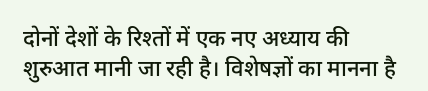दोनों देशों के रिश्तों में एक नए अध्याय की शुरुआत मानी जा रही है। विशेषज्ञों का मानना है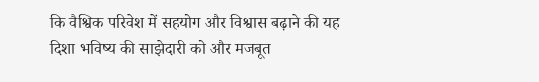कि वैश्विक परिवेश में सहयोग और विश्वास बढ़ाने की यह दिशा भविष्य की साझेदारी को और मजबूत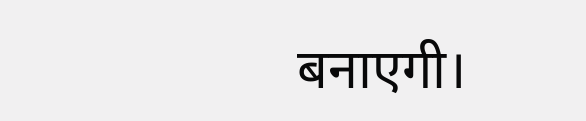बनाएगी।